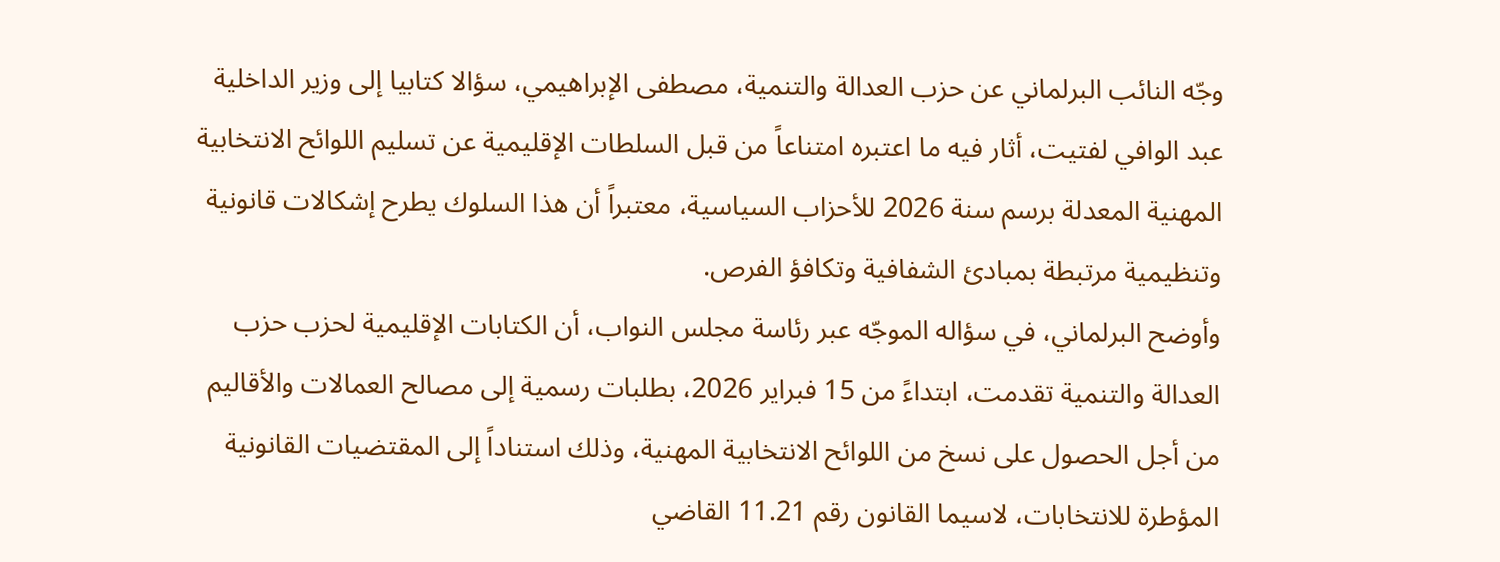وجّه النائب البرلماني عن حزب العدالة والتنمية، مصطفى الإبراهيمي، سؤالا كتابيا إلى وزير الداخلية عبد الوافي لفتيت، أثار فيه ما اعتبره امتناعاً من قبل السلطات الإقليمية عن تسليم اللوائح الانتخابية المهنية المعدلة برسم سنة 2026 للأحزاب السياسية، معتبراً أن هذا السلوك يطرح إشكالات قانونية وتنظيمية مرتبطة بمبادئ الشفافية وتكافؤ الفرص.
وأوضح البرلماني، في سؤاله الموجّه عبر رئاسة مجلس النواب، أن الكتابات الإقليمية لحزب حزب العدالة والتنمية تقدمت، ابتداءً من 15 فبراير 2026، بطلبات رسمية إلى مصالح العمالات والأقاليم من أجل الحصول على نسخ من اللوائح الانتخابية المهنية، وذلك استناداً إلى المقتضيات القانونية المؤطرة للانتخابات، لاسيما القانون رقم 11.21 القاضي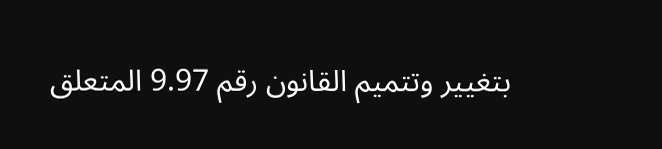بتغيير وتتميم القانون رقم 9.97 المتعلق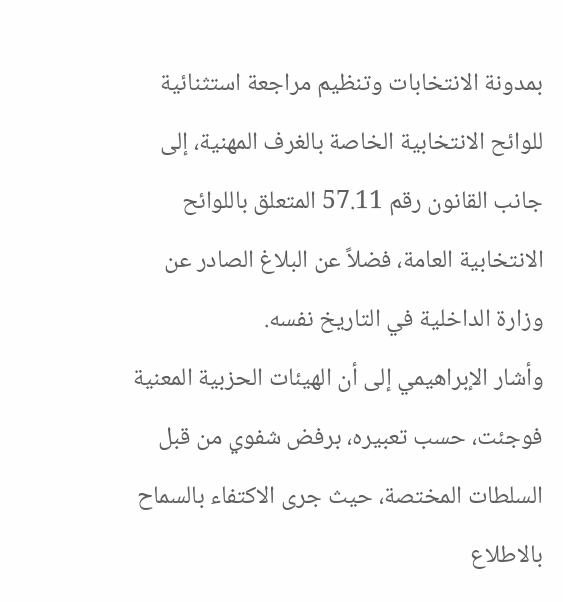بمدونة الانتخابات وتنظيم مراجعة استثنائية للوائح الانتخابية الخاصة بالغرف المهنية، إلى جانب القانون رقم 57.11 المتعلق باللوائح الانتخابية العامة، فضلاً عن البلاغ الصادر عن وزارة الداخلية في التاريخ نفسه.
وأشار الإبراهيمي إلى أن الهيئات الحزبية المعنية فوجئت، حسب تعبيره، برفض شفوي من قبل السلطات المختصة، حيث جرى الاكتفاء بالسماح بالاطلاع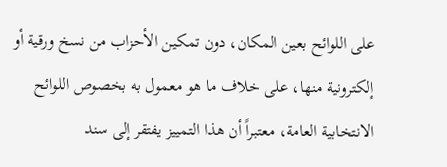على اللوائح بعين المكان، دون تمكين الأحزاب من نسخ ورقية أو إلكترونية منها، على خلاف ما هو معمول به بخصوص اللوائح الانتخابية العامة، معتبراً أن هذا التمييز يفتقر إلى سند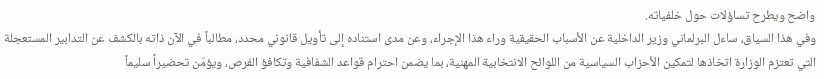واضح ويطرح تساؤلات حول خلفياته.
وفي هذا السياق، ساءل البرلماني وزير الداخلية عن الأسباب الحقيقية وراء هذا الإجراء، وعن مدى استناده إلى تأويل قانوني محدد، مطالباً في الآن ذاته بالكشف عن التدابير المستعجلة التي تعتزم الوزارة اتخاذها لتمكين الأحزاب السياسية من اللوائح الانتخابية المهنية، بما يضمن احترام قواعد الشفافية وتكافؤ الفرص، ويؤمّن تحضيراً سليماً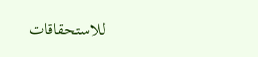للاستحقاقات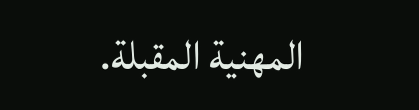المهنية المقبلة.